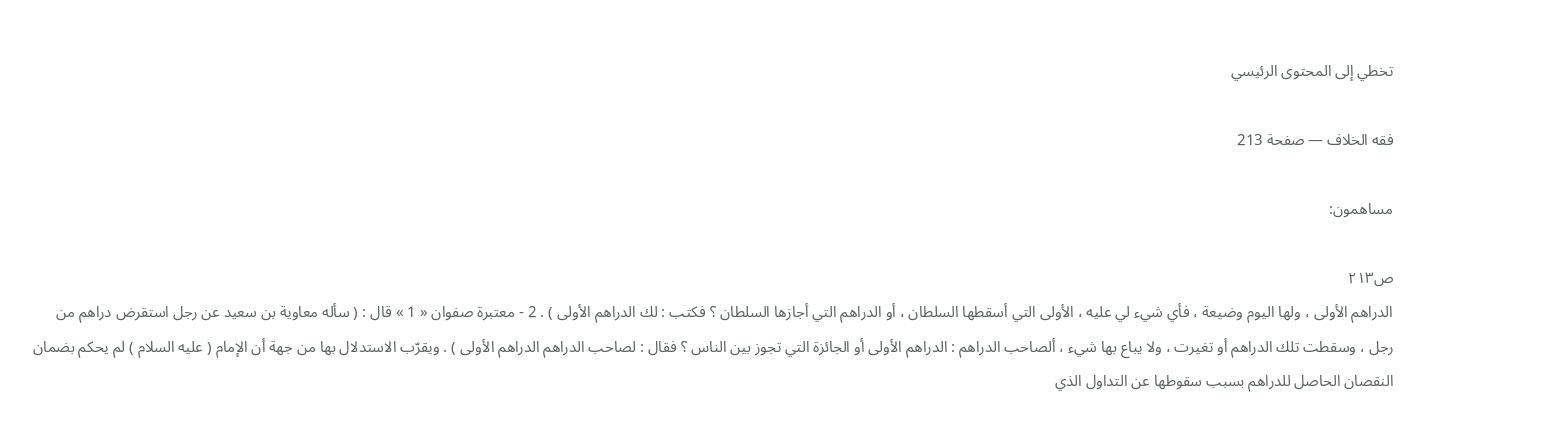تخطي إلى المحتوى الرئيسي

فقه الخلاف — صفحة 213

مساهمون:

ص٢١٣
الدراهم الأولى ، ولها اليوم وضيعة ، فأي شيء لي عليه ، الأولى التي أسقطها السلطان ، أو الدراهم التي أجازها السلطان ؟ فكتب : لك الدراهم الأولى ) . 2 - معتبرة صفوان « 1 » قال : ( سأله معاوية بن سعيد عن رجل استقرض دراهم من رجل ، وسقطت تلك الدراهم أو تغيرت ، ولا يباع بها شيء ، ألصاحب الدراهم : الدراهم الأولى أو الجائزة التي تجوز بين الناس ؟ فقال : لصاحب الدراهم الدراهم الأولى ) . ويقرّب الاستدلال بها من جهة أن الإمام ( عليه السلام ) لم يحكم بضمان النقصان الحاصل للدراهم بسبب سقوطها عن التداول الذي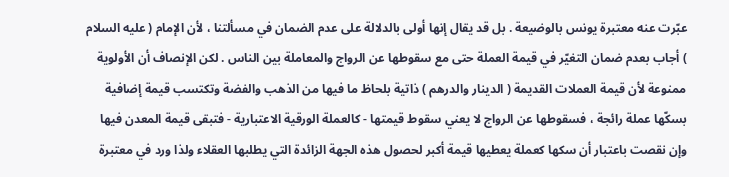عبّرت عنه معتبرة يونس بالوضيعة . بل قد يقال إنها أولى بالدلالة على عدم الضمان في مسألتنا ، لأن الإمام ( عليه السلام ) أجاب بعدم ضمان التغيّر في قيمة العملة حتى مع سقوطها عن الرواج والمعاملة بين الناس . لكن الإنصاف أن الأولوية ممنوعة لأن قيمة العملات القديمة ( الدينار والدرهم ) ذاتية بلحاظ ما فيها من الذهب والفضة وتكتسب قيمة إضافية بسكّها عملة رائجة ، فسقوطها عن الرواج لا يعني سقوط قيمتها - كالعملة الورقية الاعتبارية - فتبقى قيمة المعدن فيها وإن نقصت باعتبار أن سكها كعملة يعطيها قيمة أكبر لحصول هذه الجهة الزائدة التي يطلبها العقلاء ولذا ورد في معتبرة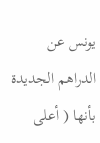يونس عن الدراهم الجديدة بأنها ( أعلى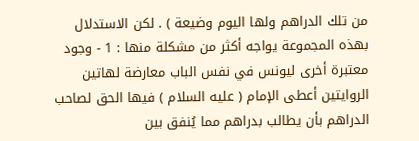من تلك الدراهم ولها اليوم وضيعة ) . لكن الاستدلال بهذه المجموعة يواجه أكثر من مشكلة منها : 1 - وجود معتبرة أخرى ليونس في نفس الباب معارضة لهاتين الروايتين أعطى الإمام ( عليه السلام ) فيها الحق لصاحب الدراهم بأن يطالب بدراهم مما يُنفق بين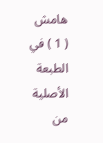هامش
( 1 ) في الطبعة الأصلية من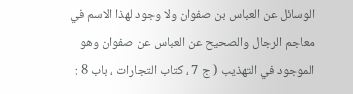الوسائل عن العباس بن صفوان ولا وجود لهذا الاسم في معاجم الرجال والصحيح عن العباس عن صفوان وهو الموجود في التهذيب ( ج 7 ، كتاب التجارات ، باب 8 :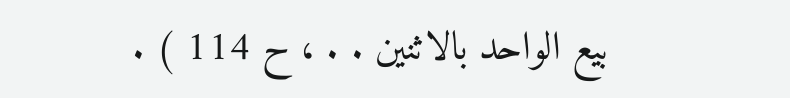بيع الواحد بالاثنين . . ، ح 114 ) .